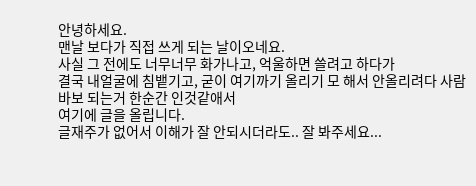안녕하세요.
맨날 보다가 직접 쓰게 되는 날이오네요.
사실 그 전에도 너무너무 화가나고, 억울하면 쓸려고 하다가
결국 내얼굴에 침뱉기고, 굳이 여기까기 올리기 모 해서 안올리려다 사람 바보 되는거 한순간 인것같애서
여기에 글을 올립니다.
글재주가 없어서 이해가 잘 안되시더라도.. 잘 봐주세요...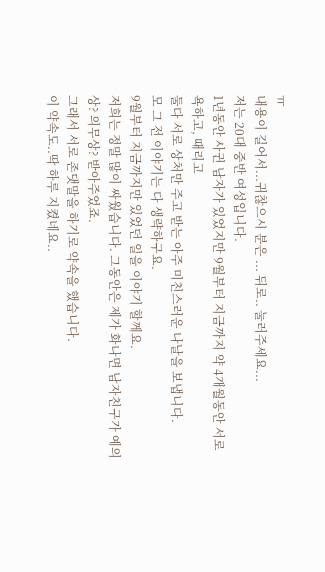ㅠ
내용이 길어서...귀찮으시 분은 ... 뒤로.. 눌러주세요...
저는 20대 중반 여성입니다.
1년동안 사귄 남자가 있었지만 9월부터 지금까지 약 4개월동안 서로 욕하고, 때리고
둘다 서로 상처만 주고 받는 아주 미친스러운 나날을 보냅니다.
모 그 전 이야기는 다 생략하구요.
9월부터 지금까지만 있었던 일을 이야기 할께요.
저희는 정말 많이 싸웠습니다. 그동안은 제가 화나면 남자친구가 예의상? 의무상? 받아주었죠.
그래서 서로 존댓말을 하기로 약속을 했습니다.
이 약속도..딱 하루 지켰네요..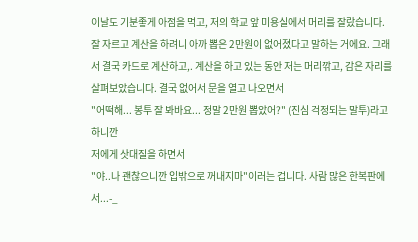이날도 기분좋게 아점을 먹고, 저의 학교 앞 미용실에서 머리를 잘랐습니다.
잘 자르고 계산을 하려니 아까 뽑은 2만원이 없어졌다고 말하는 거에요. 그래서 결국 카드로 계산하고,. 계산을 하고 있는 동안 저는 머리깎고, 감은 자리를 살펴보았습니다. 결국 없어서 문을 열고 나오면서
"어떡해... 봉투 잘 봐바요... 정말 2만원 뽑았어?" (진심 걱정되는 말투)라고 하니깐
저에게 삿대질을 하면서
"야..나 괜찮으니깐 입밖으로 꺼내지마"이러는 겁니다. 사람 많은 한복판에서...-_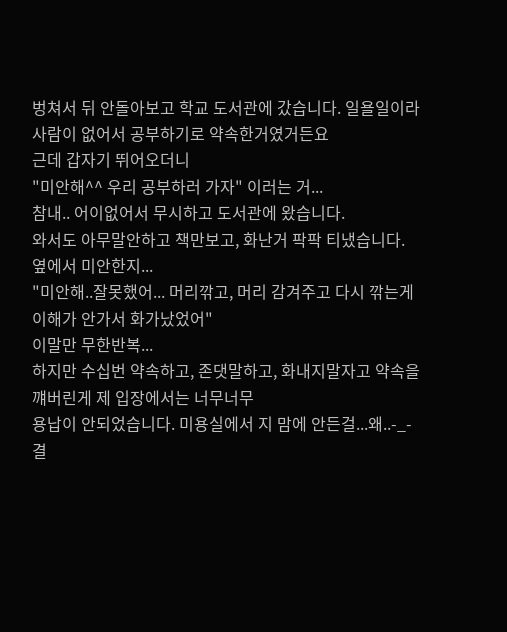벙쳐서 뒤 안돌아보고 학교 도서관에 갔습니다. 일욜일이라 사람이 없어서 공부하기로 약속한거였거든요
근데 갑자기 뛰어오더니
"미안해^^ 우리 공부하러 가자" 이러는 거...
참내.. 어이없어서 무시하고 도서관에 왔습니다.
와서도 아무말안하고 책만보고, 화난거 팍팍 티냈습니다.
옆에서 미안한지...
"미안해..잘못했어... 머리깎고, 머리 감겨주고 다시 깎는게 이해가 안가서 화가났었어"
이말만 무한반복...
하지만 수십번 약속하고, 존댓말하고, 화내지말자고 약속을 꺠버린게 제 입장에서는 너무너무
용납이 안되었습니다. 미용실에서 지 맘에 안든걸...왜..-_-
결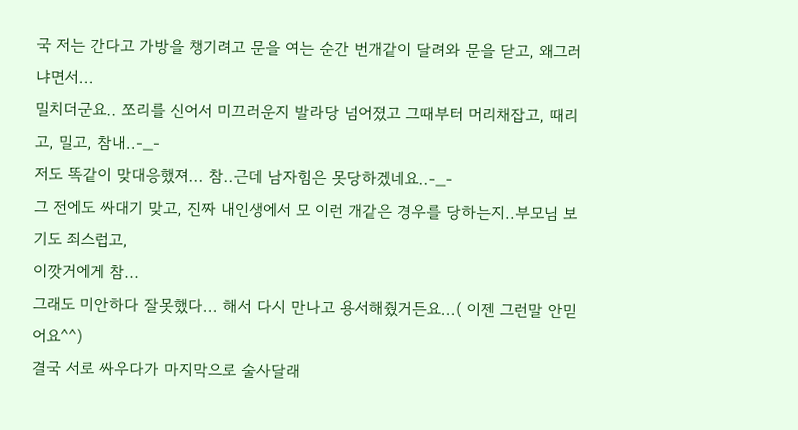국 저는 간다고 가방을 챙기려고 문을 여는 순간 번개같이 달려와 문을 닫고, 왜그러냐면서...
밀치더군요.. 쪼리를 신어서 미끄러운지 발라당 넘어졌고 그때부터 머리채잡고, 때리고, 밀고, 참내..-_-
저도 똑같이 맞대응했져... 참..근데 남자힘은 못당하겠네요..-_-
그 전에도 싸대기 맞고, 진짜 내인생에서 모 이런 개같은 경우를 당하는지..부모님 보기도 죄스럽고,
이깟거에게 참...
그래도 미안하다 잘못했다... 해서 다시 만나고 용서해줬거든요...( 이젠 그런말 안믿어요^^)
결국 서로 싸우다가 마지막으로 술사달래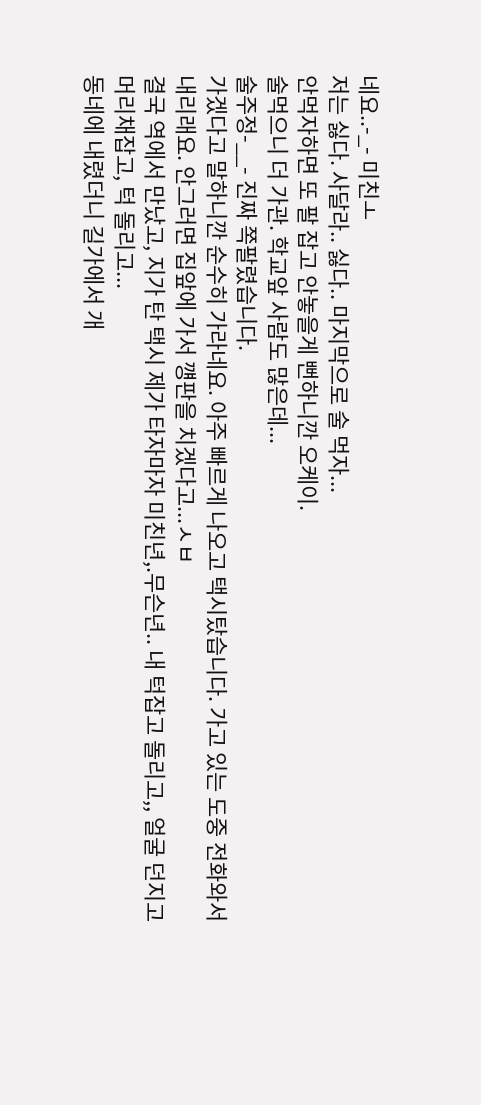네요..-_- 미친ㅗ
저는 싫다. 사달라.. 싫다.. 마지막으로 술 먹자...
안먹자하면 또 팔 잡고 안놓을게 뻔하니깐 오케이.
술먹으니 더 가관. 학교앞 사람도 많은데...
술주정-__- 진짜 쪽팔렸습니다.
가겠다고 말하니깐 순수히 가라네요. 아주 빠르게 나오고 택시탔습니다. 가고 있는 도중 전화와서
내리래요. 안그러면 집앞에 가서 꺵판을 치겠다고...ㅅㅂ
결국 역에서 만났고, 지가 탄 택시 제가 타자마자 미친년,.무슨년.. 내 턱잡고 돌리고,, 얼굴 던지고
머리채잡고, 턱 돌리고...
동네에 내렸더니 길가에서 개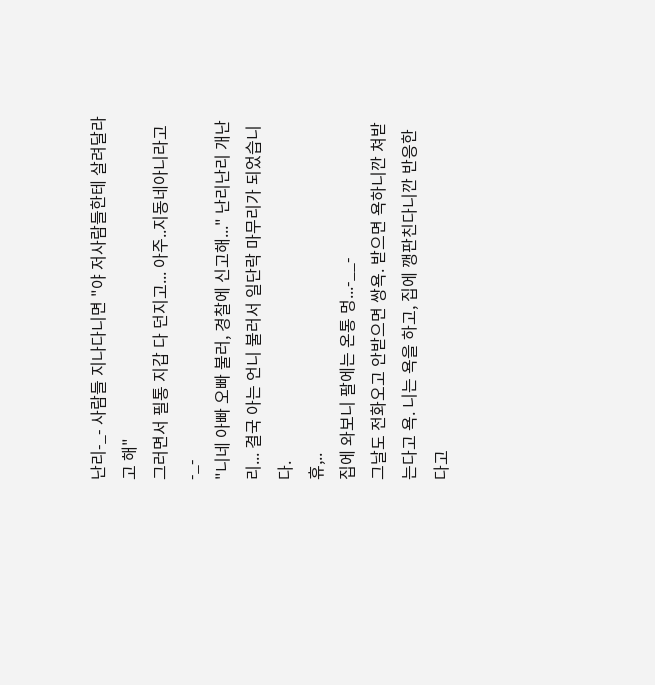난리-_- 사람들 지나다니면 "야 저사람들한테 살려달라고 해"
그러면서 필통 지갑 다 던지고... 아주..지동네아니라고-_-
"니네 아빠 오빠 불러, 경찰에 신고해..." 난리난리 개난리... 결국 아는 언니 불러서 일단락 마무리가 되었습니다.
휴,..
집에 와보니 팔에는 온통 멍...-__-
그날도 전화오고 안받으면 쌍욕. 받으면 욕하니깐 쳐받는다고 욕. 니는 욕을 하고, 집에 깽판친다니깐 반응한다고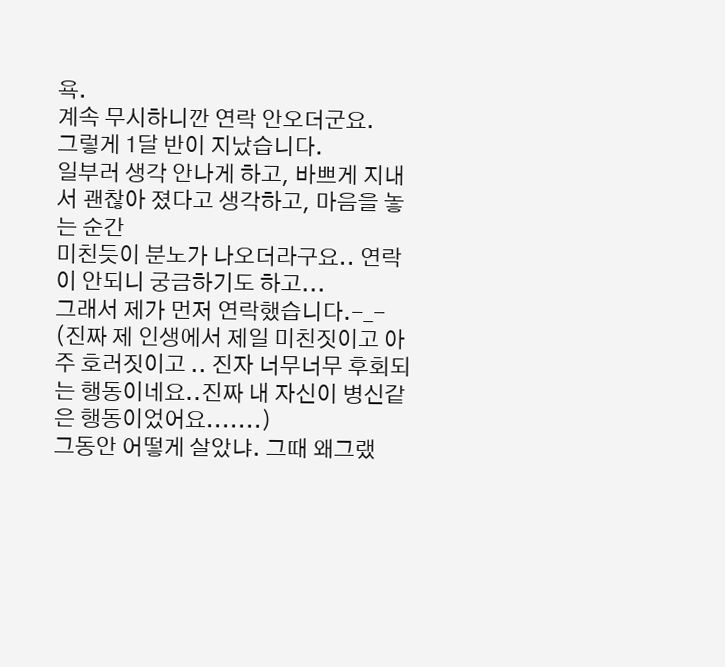욕.
계속 무시하니깐 연락 안오더군요.
그렇게 1달 반이 지났습니다.
일부러 생각 안나게 하고, 바쁘게 지내서 괜찮아 졌다고 생각하고, 마음을 놓는 순간
미친듯이 분노가 나오더라구요.. 연락이 안되니 궁금하기도 하고...
그래서 제가 먼저 연락했습니다.-_-
(진짜 제 인생에서 제일 미친짓이고 아주 호러짓이고 .. 진자 너무너무 후회되는 행동이네요..진짜 내 자신이 병신같은 행동이었어요.......)
그동안 어떻게 살았냐. 그때 왜그랬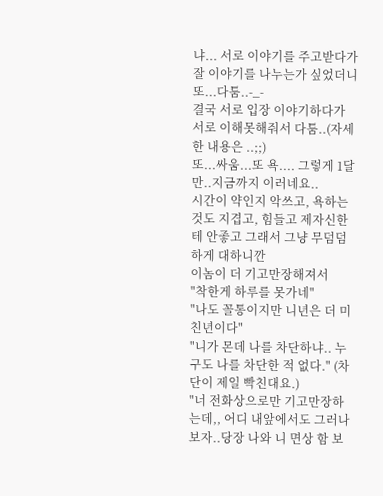냐... 서로 이야기를 주고받다가 잘 이야기를 나누는가 싶었더니
또...다툼..-_-
결국 서로 입장 이야기하다가 서로 이해못해줘서 다툼..(자세한 내용은 ..;;)
또...싸움...또 욕.... 그렇게 1달 만..지금까지 이러네요..
시간이 약인지 악쓰고, 욕하는것도 지겹고, 힘들고 제자신한테 안좋고 그래서 그냥 무덤덤하게 대하니깐
이놈이 더 기고만장해져서
"착한게 하루를 못가네"
"나도 꼴통이지만 니년은 더 미친년이다"
"니가 몬데 나를 차단하냐.. 누구도 나를 차단한 적 없다." (차단이 제일 빡친대요.)
"너 전화상으로만 기고만장하는데,, 어디 내앞에서도 그러나 보자..당장 나와 니 면상 함 보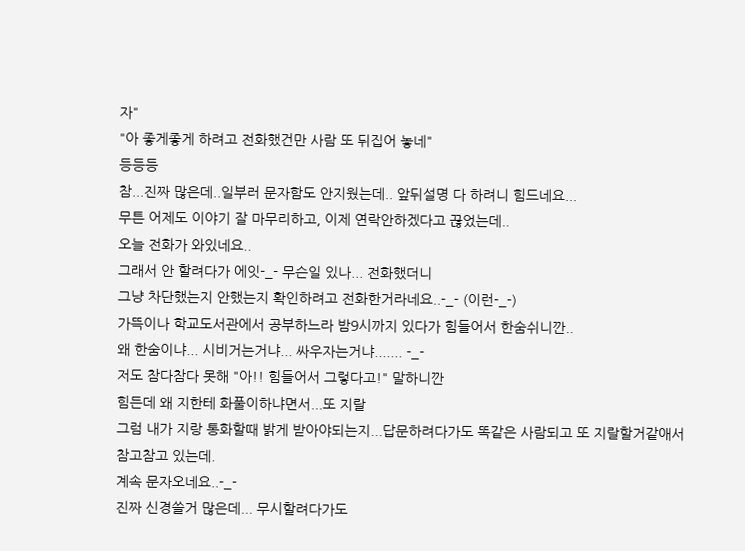자"
"아 좋게좋게 하려고 전화했건만 사람 또 뒤집어 놓네"
등등등
참...진짜 많은데..일부러 문자함도 안지웠는데.. 앞뒤설명 다 하려니 힘드네요...
무튼 어제도 이야기 잘 마무리하고, 이제 연락안하겠다고 끊었는데..
오늘 전화가 와있네요..
그래서 안 할려다가 에잇-_- 무슨일 있나... 전화했더니
그냥 차단했는지 안했는지 확인하려고 전화한거라네요..-_- (이런-_-)
가뜩이나 학교도서관에서 공부하느라 밤9시까지 있다가 힘들어서 한숨쉬니깐..
왜 한숨이냐... 시비거는거냐... 싸우자는거냐....... -_-
저도 참다참다 못해 "아!! 힘들어서 그렇다고!" 말하니깐
힘든데 왜 지한테 화풀이하냐면서...또 지랄
그럼 내가 지랑 통화할때 밝게 받아야되는지...답문하려다가도 똑같은 사람되고 또 지랄할거같애서
참고참고 있는데.
계속 문자오네요..-_-
진짜 신경쓸거 많은데... 무시할려다가도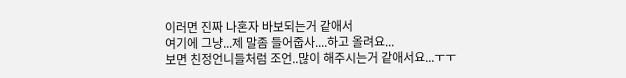이러면 진짜 나혼자 바보되는거 같애서
여기에 그냥...제 말좀 들어줍사....하고 올려요...
보면 친정언니들처럼 조언..많이 해주시는거 같애서요...ㅜㅜ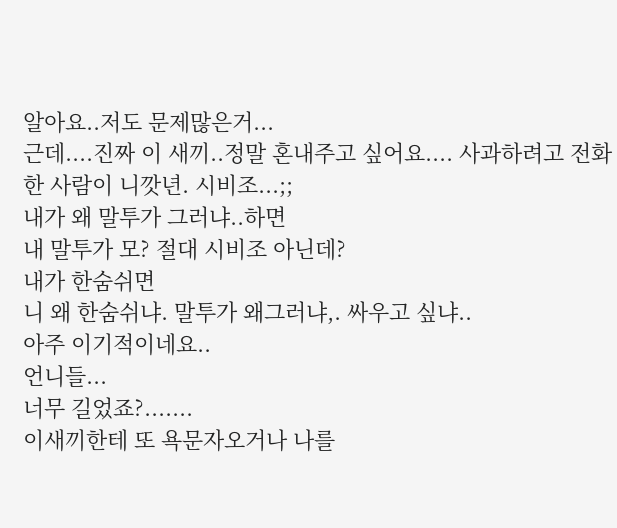알아요..저도 문제많은거...
근데....진짜 이 새끼..정말 혼내주고 싶어요.... 사과하려고 전화한 사람이 니깟년. 시비조...;;
내가 왜 말투가 그러냐..하면
내 말투가 모? 절대 시비조 아닌데?
내가 한숨쉬면
니 왜 한숨쉬냐. 말투가 왜그러냐,. 싸우고 싶냐..
아주 이기적이네요..
언니들...
너무 길었죠?.......
이새끼한테 또 욕문자오거나 나를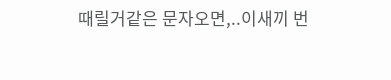때릴거같은 문자오면,..이새끼 번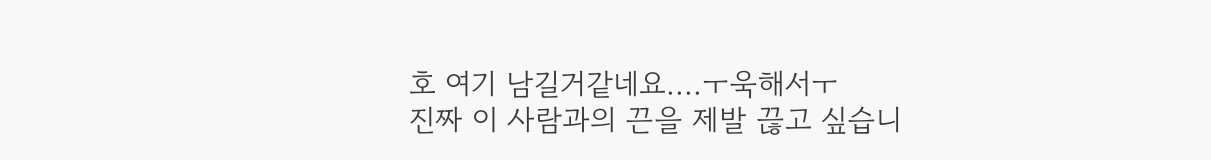호 여기 남길거같네요....ㅜ욱해서ㅜ
진짜 이 사람과의 끈을 제발 끊고 싶습니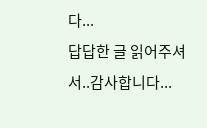다...
답답한 글 읽어주셔서..감사합니다...